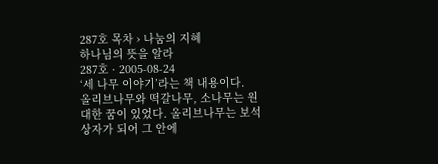287호 목차 › 나눔의 지혜
하나님의 뜻을 알라
287호 · 2005-08-24
‘세 나무 이야기’라는 책 내용이다.
올리브나무와 떡갈나무, 소나무는 원대한 꿈이 있었다. 올리브나무는 보석상자가 되어 그 안에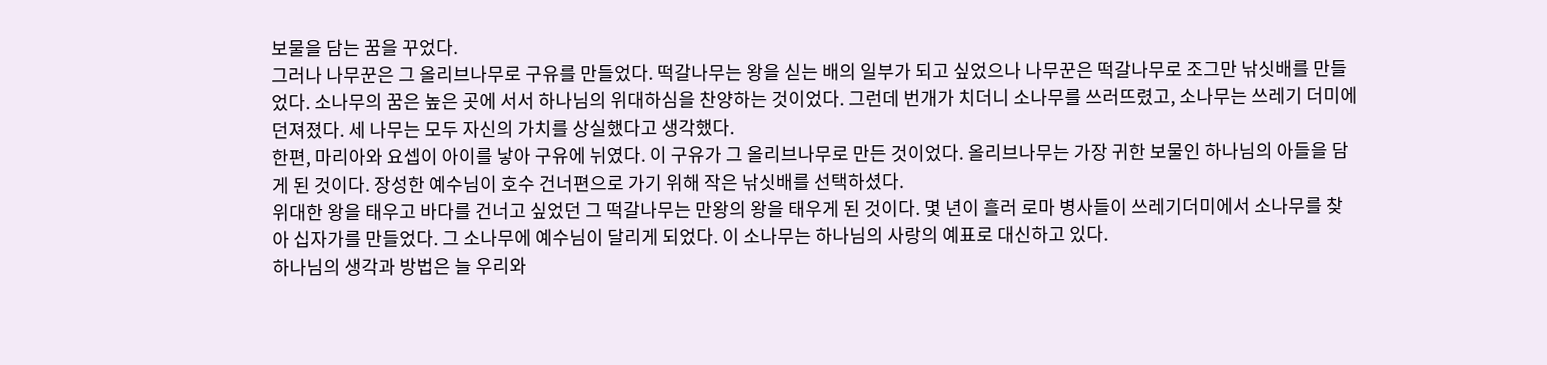보물을 담는 꿈을 꾸었다.
그러나 나무꾼은 그 올리브나무로 구유를 만들었다. 떡갈나무는 왕을 싣는 배의 일부가 되고 싶었으나 나무꾼은 떡갈나무로 조그만 낚싯배를 만들었다. 소나무의 꿈은 높은 곳에 서서 하나님의 위대하심을 찬양하는 것이었다. 그런데 번개가 치더니 소나무를 쓰러뜨렸고, 소나무는 쓰레기 더미에 던져졌다. 세 나무는 모두 자신의 가치를 상실했다고 생각했다.
한편, 마리아와 요셉이 아이를 낳아 구유에 뉘였다. 이 구유가 그 올리브나무로 만든 것이었다. 올리브나무는 가장 귀한 보물인 하나님의 아들을 담게 된 것이다. 장성한 예수님이 호수 건너편으로 가기 위해 작은 낚싯배를 선택하셨다.
위대한 왕을 태우고 바다를 건너고 싶었던 그 떡갈나무는 만왕의 왕을 태우게 된 것이다. 몇 년이 흘러 로마 병사들이 쓰레기더미에서 소나무를 찾아 십자가를 만들었다. 그 소나무에 예수님이 달리게 되었다. 이 소나무는 하나님의 사랑의 예표로 대신하고 있다.
하나님의 생각과 방법은 늘 우리와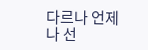다르나 언제나 선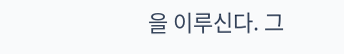을 이루신다. 그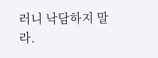러니 낙담하지 말라.